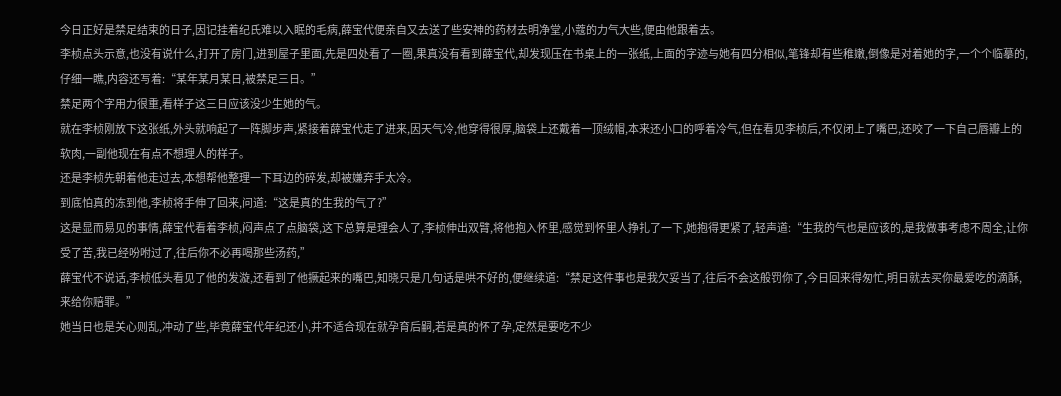今日正好是禁足结束的日子,因记挂着纪氏难以入眠的毛病,薛宝代便亲自又去送了些安神的药材去明净堂,小蔻的力气大些,便由他跟着去。
李桢点头示意,也没有说什么,打开了房门,进到屋子里面,先是四处看了一圈,果真没有看到薛宝代,却发现压在书桌上的一张纸,上面的字迹与她有四分相似,笔锋却有些稚嫩,倒像是对着她的字,一个个临摹的,仔细一瞧,内容还写着:“某年某月某日,被禁足三日。”
禁足两个字用力很重,看样子这三日应该没少生她的气。
就在李桢刚放下这张纸,外头就响起了一阵脚步声,紧接着薛宝代走了进来,因天气冷,他穿得很厚,脑袋上还戴着一顶绒帽,本来还小口的呼着冷气,但在看见李桢后,不仅闭上了嘴巴,还咬了一下自己唇瓣上的软肉,一副他现在有点不想理人的样子。
还是李桢先朝着他走过去,本想帮他整理一下耳边的碎发,却被嫌弃手太冷。
到底怕真的冻到他,李桢将手伸了回来,问道:“这是真的生我的气了?”
这是显而易见的事情,薛宝代看着李桢,闷声点了点脑袋,这下总算是理会人了,李桢伸出双臂,将他抱入怀里,感觉到怀里人挣扎了一下,她抱得更紧了,轻声道:“生我的气也是应该的,是我做事考虑不周全,让你受了苦,我已经吩咐过了,往后你不必再喝那些汤药,”
薛宝代不说话,李桢低头看见了他的发漩,还看到了他撅起来的嘴巴,知晓只是几句话是哄不好的,便继续道:“禁足这件事也是我欠妥当了,往后不会这般罚你了,今日回来得匆忙,明日就去买你最爱吃的滴酥,来给你赔罪。”
她当日也是关心则乱,冲动了些,毕竟薛宝代年纪还小,并不适合现在就孕育后嗣,若是真的怀了孕,定然是要吃不少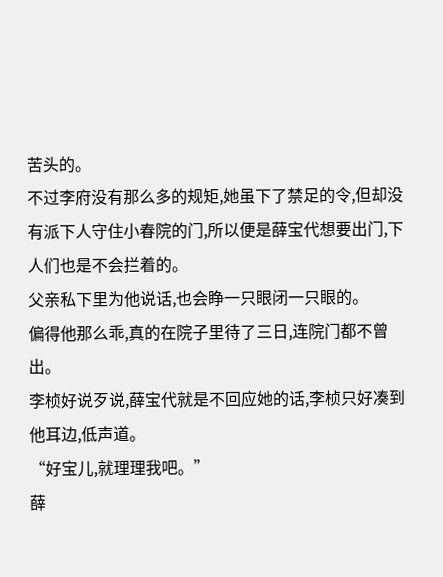苦头的。
不过李府没有那么多的规矩,她虽下了禁足的令,但却没有派下人守住小春院的门,所以便是薛宝代想要出门,下人们也是不会拦着的。
父亲私下里为他说话,也会睁一只眼闭一只眼的。
偏得他那么乖,真的在院子里待了三日,连院门都不曾出。
李桢好说歹说,薛宝代就是不回应她的话,李桢只好凑到他耳边,低声道。
“好宝儿,就理理我吧。”
薛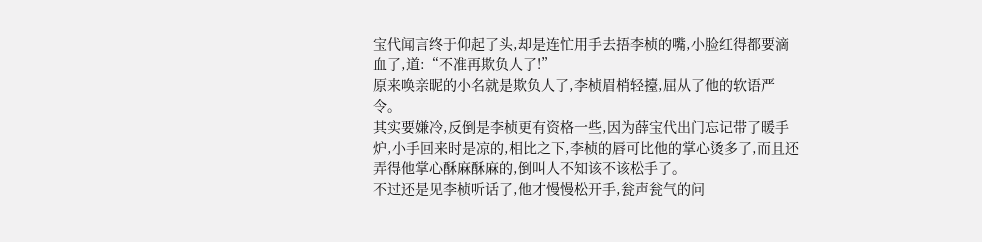宝代闻言终于仰起了头,却是连忙用手去捂李桢的嘴,小脸红得都要滴血了,道:“不准再欺负人了!”
原来唤亲昵的小名就是欺负人了,李桢眉梢轻擡,屈从了他的软语严令。
其实要嫌冷,反倒是李桢更有资格一些,因为薛宝代出门忘记带了暖手炉,小手回来时是凉的,相比之下,李桢的唇可比他的掌心烫多了,而且还弄得他掌心酥麻酥麻的,倒叫人不知该不该松手了。
不过还是见李桢听话了,他才慢慢松开手,瓮声瓮气的问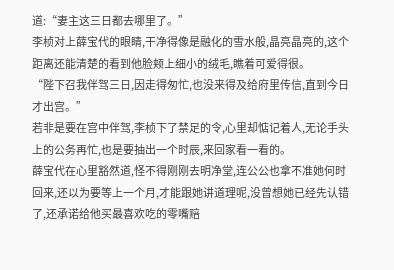道:“妻主这三日都去哪里了。”
李桢对上薛宝代的眼睛,干净得像是融化的雪水般,晶亮晶亮的,这个距离还能清楚的看到他脸颊上细小的绒毛,瞧着可爱得很。
“陛下召我伴驾三日,因走得匆忙,也没来得及给府里传信,直到今日才出宫。”
若非是要在宫中伴驾,李桢下了禁足的令,心里却惦记着人,无论手头上的公务再忙,也是要抽出一个时辰,来回家看一看的。
薛宝代在心里豁然道,怪不得刚刚去明净堂,连公公也拿不准她何时回来,还以为要等上一个月,才能跟她讲道理呢,没曾想她已经先认错了,还承诺给他买最喜欢吃的零嘴赔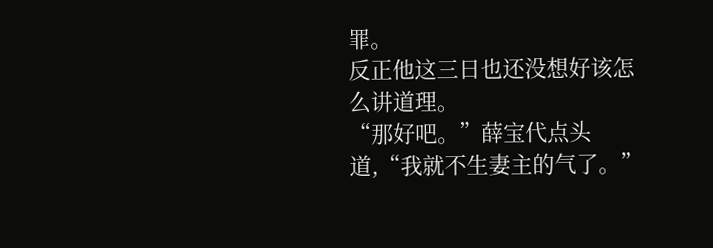罪。
反正他这三日也还没想好该怎么讲道理。
“那好吧。”薛宝代点头道,“我就不生妻主的气了。”